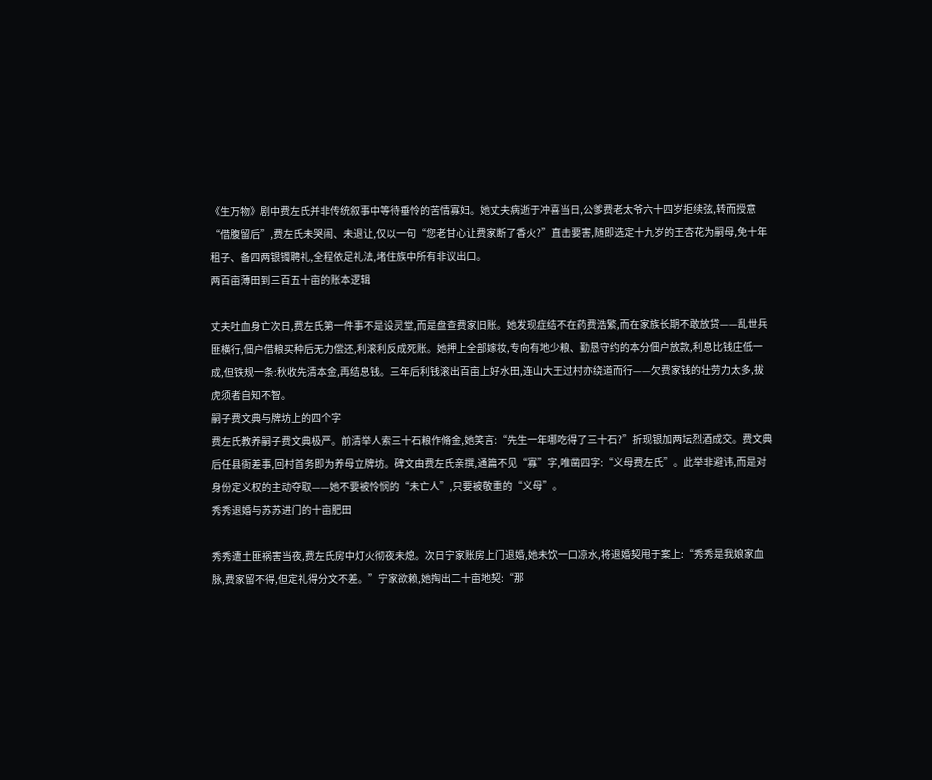《生万物》剧中费左氏并非传统叙事中等待垂怜的苦情寡妇。她丈夫病逝于冲喜当日,公爹费老太爷六十四岁拒续弦,转而授意“借腹留后”,费左氏未哭闹、未退让,仅以一句“您老甘心让费家断了香火?”直击要害,随即选定十九岁的王杏花为嗣母,免十年租子、备四两银镯聘礼,全程依足礼法,堵住族中所有非议出口。
两百亩薄田到三百五十亩的账本逻辑

丈夫吐血身亡次日,费左氏第一件事不是设灵堂,而是盘查费家旧账。她发现症结不在药费浩繁,而在家族长期不敢放贷——乱世兵匪横行,佃户借粮买种后无力偿还,利滚利反成死账。她押上全部嫁妆,专向有地少粮、勤恳守约的本分佃户放款,利息比钱庄低一成,但铁规一条:秋收先清本金,再结息钱。三年后利钱滚出百亩上好水田,连山大王过村亦绕道而行——欠费家钱的壮劳力太多,拔虎须者自知不智。
嗣子费文典与牌坊上的四个字
费左氏教养嗣子费文典极严。前清举人索三十石粮作脩金,她笑言:“先生一年哪吃得了三十石?”折现银加两坛烈酒成交。费文典后任县衙差事,回村首务即为养母立牌坊。碑文由费左氏亲撰,通篇不见“寡”字,唯凿四字:“义母费左氏”。此举非避讳,而是对身份定义权的主动夺取——她不要被怜悯的“未亡人”,只要被敬重的“义母”。
秀秀退婚与苏苏进门的十亩肥田

秀秀遭土匪祸害当夜,费左氏房中灯火彻夜未熄。次日宁家账房上门退婚,她未饮一口凉水,将退婚契甩于案上:“秀秀是我娘家血脉,费家留不得,但定礼得分文不差。”宁家欲赖,她掏出二十亩地契:“那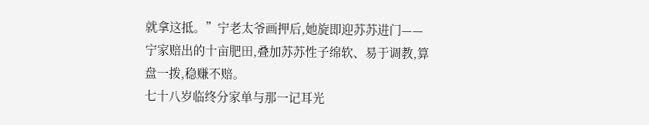就拿这抵。”宁老太爷画押后,她旋即迎苏苏进门——宁家赔出的十亩肥田,叠加苏苏性子绵软、易于调教,算盘一拨,稳赚不赔。
七十八岁临终分家单与那一记耳光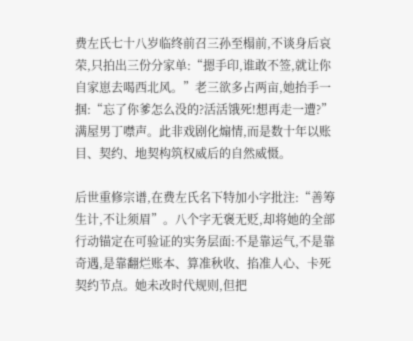费左氏七十八岁临终前召三孙至榻前,不谈身后哀荣,只拍出三份分家单:“摁手印,谁敢不签,就让你自家崽去喝西北风。”老三欲多占两亩,她抬手一掴:“忘了你爹怎么没的?活活饿死!想再走一遭?”满屋男丁噤声。此非戏剧化煽情,而是数十年以账目、契约、地契构筑权威后的自然威慑。

后世重修宗谱,在费左氏名下特加小字批注:“善筹生计,不让须眉”。八个字无褒无贬,却将她的全部行动锚定在可验证的实务层面:不是靠运气,不是靠奇遇,是靠翻烂账本、算准秋收、掐准人心、卡死契约节点。她未改时代规则,但把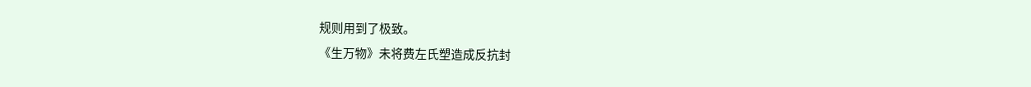规则用到了极致。
《生万物》未将费左氏塑造成反抗封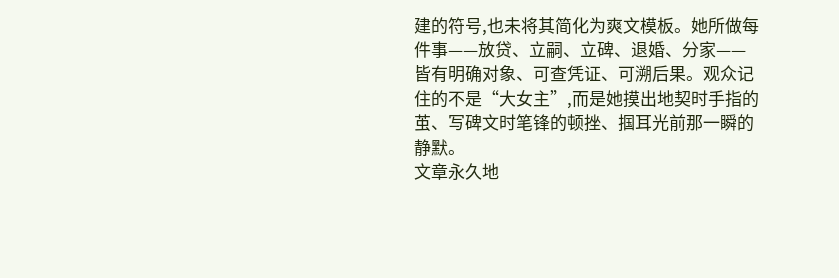建的符号,也未将其简化为爽文模板。她所做每件事——放贷、立嗣、立碑、退婚、分家——皆有明确对象、可查凭证、可溯后果。观众记住的不是“大女主”,而是她摸出地契时手指的茧、写碑文时笔锋的顿挫、掴耳光前那一瞬的静默。
文章永久地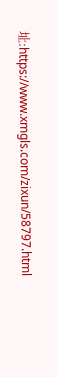址:https://www.xmgls.com/zixun/58797.html